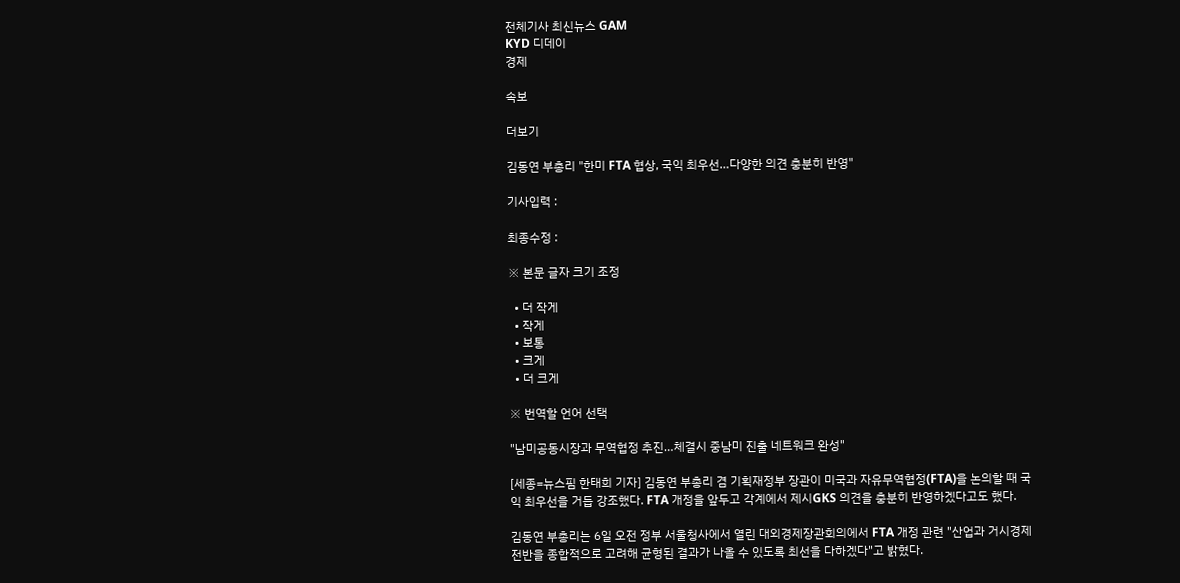전체기사 최신뉴스 GAM
KYD 디데이
경제

속보

더보기

김동연 부총리 "한미 FTA 협상, 국익 최우선…다양한 의견 충분히 반영"

기사입력 :

최종수정 :

※ 본문 글자 크기 조정

  • 더 작게
  • 작게
  • 보통
  • 크게
  • 더 크게

※ 번역할 언어 선택

"남미공동시장과 무역협정 추진…체결시 중남미 진출 네트워크 완성"

[세종=뉴스핌 한태희 기자] 김동연 부총리 겸 기획재정부 장관이 미국과 자유무역협정(FTA)을 논의할 때 국익 최우선을 거듭 강조했다. FTA 개정을 앞두고 각계에서 제시GKS 의견을 충분히 반영하겠다고도 했다.

김동연 부총리는 6일 오전 정부 서울청사에서 열린 대외경제장관회의에서 FTA 개정 관련 "산업과 거시경제 전반을 종합적으로 고려해 균형된 결과가 나올 수 있도록 최선을 다하겠다"고 밝혔다.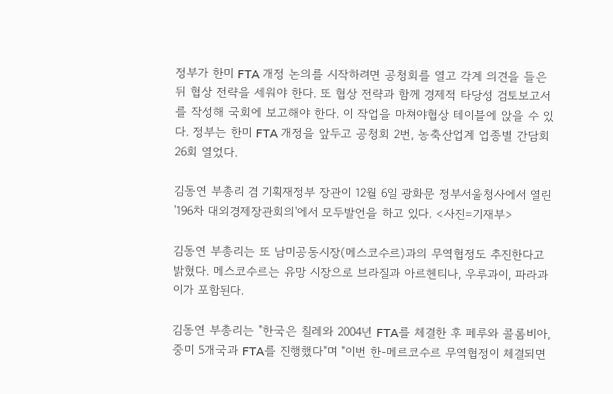정부가 한미 FTA 개정 논의를 시작하려면 공청회를 열고 각계 의견을 들은 뒤 협상 전략을 세워야 한다. 또 협상 전략과 함께 경제적 타당성 검토보고서를 작성해 국회에 보고해야 한다. 이 작업을 마쳐야협상 테이블에 앉을 수 있다. 정부는 한미 FTA 개정을 앞두고 공청회 2번, 농축산업계 업종별 간담회 26회 열었다.

김동연 부총리 겸 기획재정부 장관이 12월 6일 광화문 정부서울청사에서 열린 '196차 대외경제장관회의'에서 모두발언을 하고 있다. <사진=기재부>

김동연 부총리는 또 남미공동시장(메스코수르)과의 무역협정도 추진한다고 밝혔다. 메스코수르는 유망 시장으로 브라질과 아르헨티나, 우루과이, 파라과이가 포함된다.

김동연 부총리는 "한국은 칠레와 2004년 FTA를 체결한 후 페루와 콜롬비아, 중미 5개국과 FTA를 진행했다"며 "이번 한-메르코수르 무역협정이 체결되면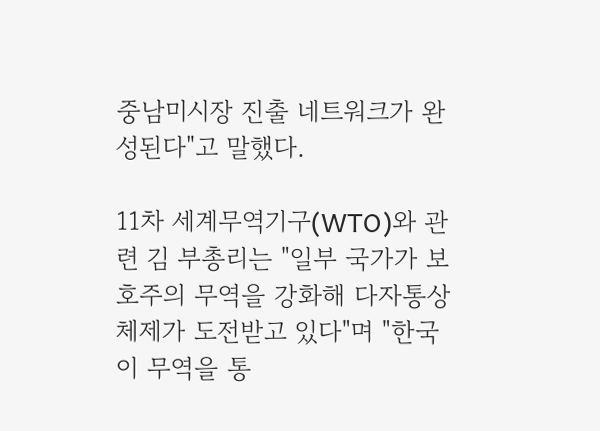중남미시장 진출 네트워크가 완성된다"고 말했다.

11차 세계무역기구(WTO)와 관련 김 부총리는 "일부 국가가 보호주의 무역을 강화해 다자통상체제가 도전받고 있다"며 "한국이 무역을 통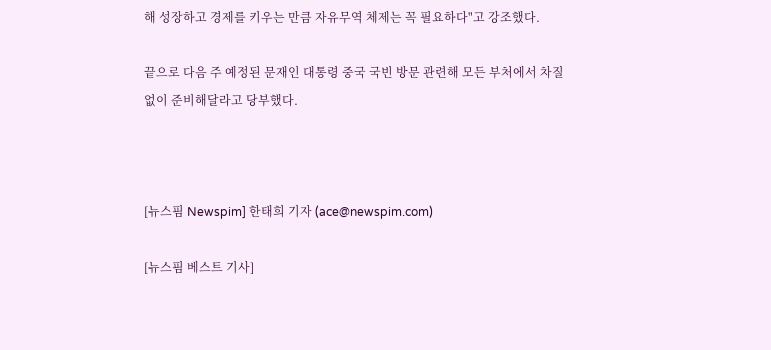해 성장하고 경제를 키우는 만큼 자유무역 체제는 꼭 필요하다"고 강조했다.

끝으로 다음 주 예정된 문재인 대통령 중국 국빈 방문 관련해 모든 부처에서 차질없이 준비해달라고 당부했다.



[뉴스핌 Newspim] 한태희 기자 (ace@newspim.com)

[뉴스핌 베스트 기사]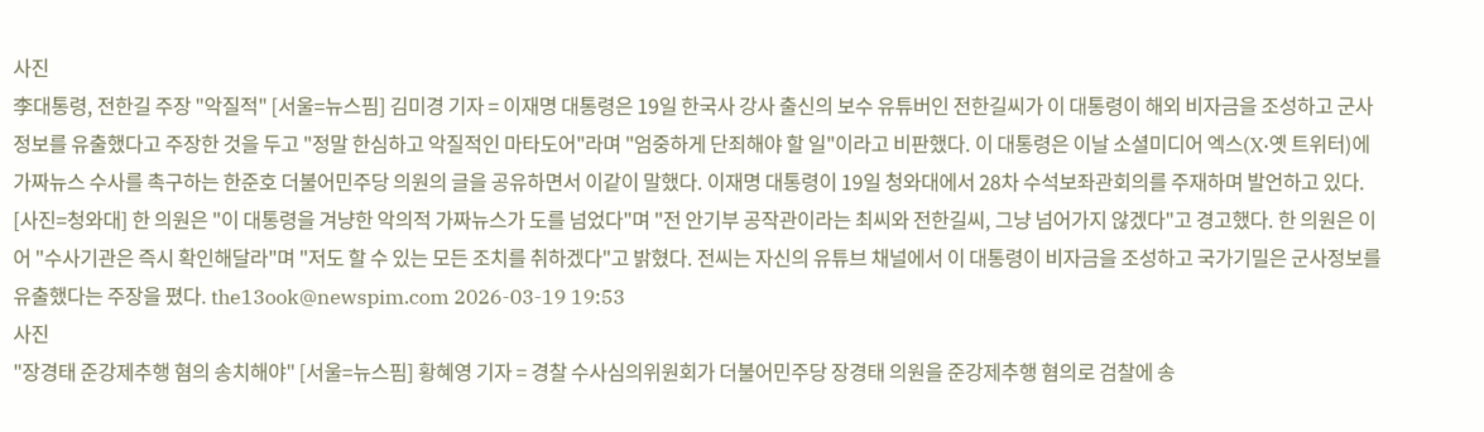사진
李대통령, 전한길 주장 "악질적" [서울=뉴스핌] 김미경 기자 = 이재명 대통령은 19일 한국사 강사 출신의 보수 유튜버인 전한길씨가 이 대통령이 해외 비자금을 조성하고 군사 정보를 유출했다고 주장한 것을 두고 "정말 한심하고 악질적인 마타도어"라며 "엄중하게 단죄해야 할 일"이라고 비판했다. 이 대통령은 이날 소셜미디어 엑스(X·옛 트위터)에 가짜뉴스 수사를 촉구하는 한준호 더불어민주당 의원의 글을 공유하면서 이같이 말했다. 이재명 대통령이 19일 청와대에서 28차 수석보좌관회의를 주재하며 발언하고 있다. [사진=청와대] 한 의원은 "이 대통령을 겨냥한 악의적 가짜뉴스가 도를 넘었다"며 "전 안기부 공작관이라는 최씨와 전한길씨, 그냥 넘어가지 않겠다"고 경고했다. 한 의원은 이어 "수사기관은 즉시 확인해달라"며 "저도 할 수 있는 모든 조치를 취하겠다"고 밝혔다. 전씨는 자신의 유튜브 채널에서 이 대통령이 비자금을 조성하고 국가기밀은 군사정보를 유출했다는 주장을 폈다. the13ook@newspim.com 2026-03-19 19:53
사진
"장경태 준강제추행 혐의 송치해야" [서울=뉴스핌] 황혜영 기자 = 경찰 수사심의위원회가 더불어민주당 장경태 의원을 준강제추행 혐의로 검찰에 송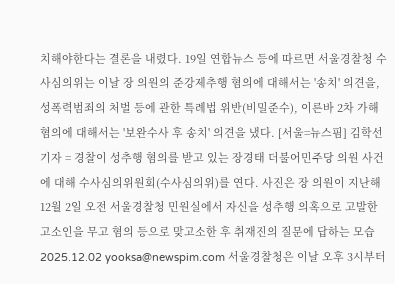치해야한다는 결론을 내렸다. 19일 연합뉴스 등에 따르면 서울경찰청 수사심의위는 이날 장 의원의 준강제추행 혐의에 대해서는 '송치' 의견을, 성폭력범죄의 처벌 등에 관한 특례법 위반(비밀준수), 이른바 2차 가해 혐의에 대해서는 '보완수사 후 송치' 의견을 냈다. [서울=뉴스핌] 김학선 기자 = 경찰이 성추행 혐의를 받고 있는 장경태 더불어민주당 의원 사건에 대해 수사심의위원회(수사심의위)를 연다. 사진은 장 의원이 지난해 12월 2일 오전 서울경찰청 민원실에서 자신을 성추행 의혹으로 고발한 고소인을 무고 혐의 등으로 맞고소한 후 취재진의 질문에 답하는 모습 2025.12.02 yooksa@newspim.com 서울경찰청은 이날 오후 3시부터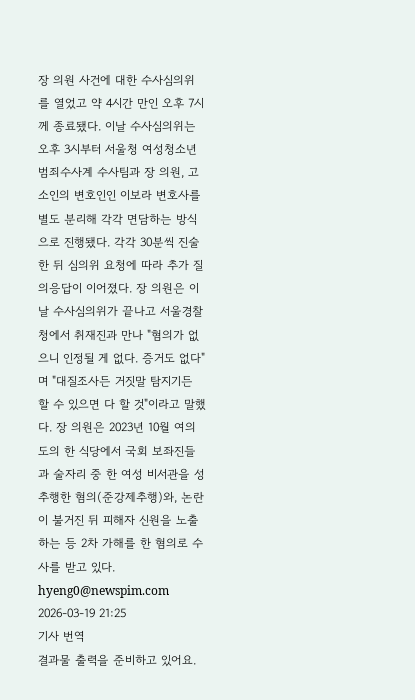장 의원 사건에 대한 수사심의위를 열었고 약 4시간 만인 오후 7시께 종료됐다. 이날 수사심의위는 오후 3시부터 서울청 여성청소년범죄수사계 수사팀과 장 의원, 고소인의 변호인인 이보라 변호사를 별도 분리해 각각 면담하는 방식으로 진행됐다. 각각 30분씩 진술한 뒤 심의위 요청에 따라 추가 질의응답이 이어졌다. 장 의원은 이날 수사심의위가 끝나고 서울경찰청에서 취재진과 만나 "혐의가 없으니 인정될 게 없다. 증거도 없다"며 "대질조사든 거짓말 탐지기든 할 수 있으면 다 할 것"이라고 말했다. 장 의원은 2023년 10월 여의도의 한 식당에서 국회 보좌진들과 술자리 중 한 여성 비서관을 성추행한 혐의(준강제추행)와, 논란이 불거진 뒤 피해자 신원을 노출하는 등 2차 가해를 한 혐의로 수사를 받고 있다. hyeng0@newspim.com 2026-03-19 21:25
기사 번역
결과물 출력을 준비하고 있어요.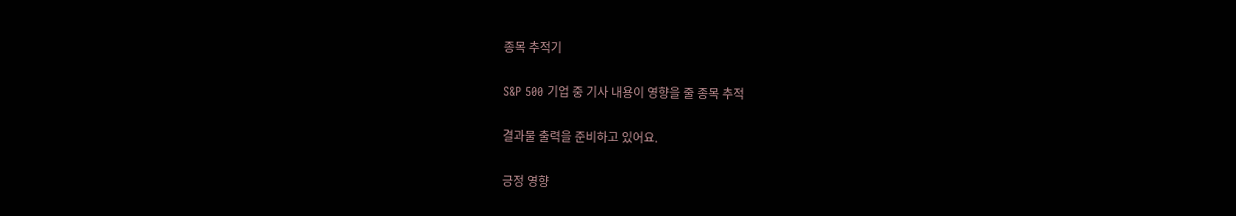종목 추적기

S&P 500 기업 중 기사 내용이 영향을 줄 종목 추적

결과물 출력을 준비하고 있어요.

긍정 영향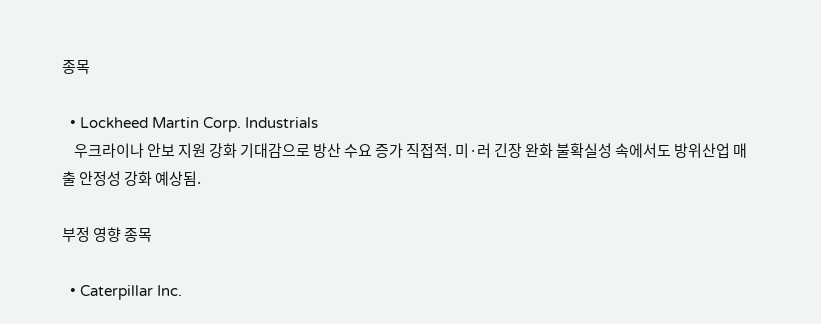종목

  • Lockheed Martin Corp. Industrials
    우크라이나 안보 지원 강화 기대감으로 방산 수요 증가 직접적. 미·러 긴장 완화 불확실성 속에서도 방위산업 매출 안정성 강화 예상됨.

부정 영향 종목

  • Caterpillar Inc.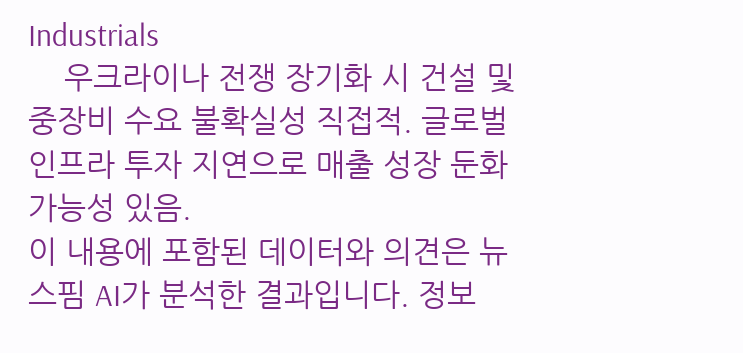Industrials
    우크라이나 전쟁 장기화 시 건설 및 중장비 수요 불확실성 직접적. 글로벌 인프라 투자 지연으로 매출 성장 둔화 가능성 있음.
이 내용에 포함된 데이터와 의견은 뉴스핌 AI가 분석한 결과입니다. 정보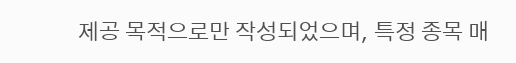제공 목적으로만 작성되었으며, 특정 종목 매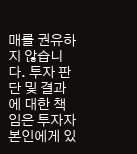매를 권유하지 않습니다. 투자 판단 및 결과에 대한 책임은 투자자 본인에게 있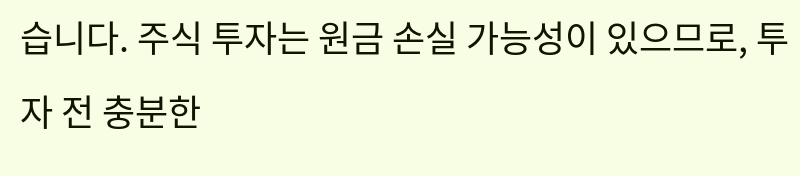습니다. 주식 투자는 원금 손실 가능성이 있으므로, 투자 전 충분한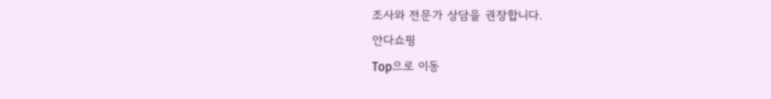조사와 전문가 상담을 권장합니다.
안다쇼핑
Top으로 이동